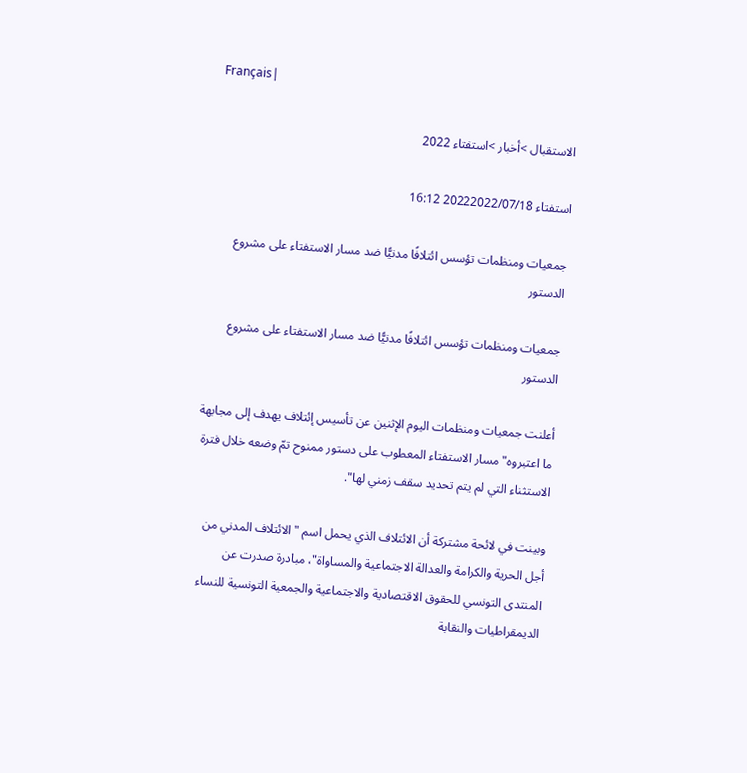Français|

الاستقبال >أخبار >استفتاء 2022

استفتاء 20222022/07/18 16:12

جمعيات ومنظمات تؤسس ائتلافًا مدنيًّا ضد مسار الاستفتاء على مشروع الدستور

جمعيات ومنظمات تؤسس ائتلافًا مدنيًّا ضد مسار الاستفتاء على مشروع الدستور

أعلنت جمعيات ومنظمات اليوم الإثنين عن تأسيس إئتلاف يهدف إلى مجابهة ما اعتبروه" مسار الاستفتاء المعطوب على دستور ممنوح تمّ وضعه خلال فترة الاستثناء التي لم يتم تحديد سقف زمني لها".

وبينت في لائحة مشتركة أن الائتلاف الذي يحمل اسم " الائتلاف المدني من أجل الحرية والكرامة والعدالة الاجتماعية والمساواة"، مبادرة صدرت عن المنتدى التونسي للحقوق الاقتصادية والاجتماعية والجمعية التونسية للنساء الديمقراطيات والنقابة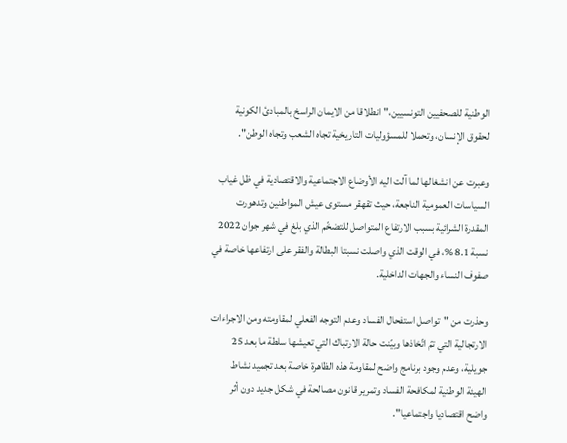الوطنية للصحفيين التونسيين،"انطلاقا من الايمان الراسخ بالمبادئ الكونية لحقوق الإنسان، وتحملا للمسؤوليات التاريخية تجاه الشعب وتجاه الوطن".

وعبرت عن انشغالها لما آلت اليه الأوضاع الاجتماعية والاقتصادية في ظل غياب السياسات العمومية الناجعة، حيث تقهقر مستوى عيش المواطنين وتدهورت المقدرة الشرائية بسبب الارتفاع المتواصل للتضخّم الذي بلغ في شهر جوان 2022 نسبة 8.1 %، في الوقت الذي واصلت نسبتا البطالة والفقر على ارتفاعها خاصة في صفوف النساء والجهات الداخلية.

وحذرت من "تواصل استفحال الفساد وعدم التوجه الفعلي لمقاومته ومن الاجراءات الارتجالية التي تمّ اتّخاذها وبيّنت حالة الارتباك التي تعيشها سلطة ما بعد 25 جويلية، وعدم وجود برنامج واضح لمقاومة هذه الظاهرة خاصة بعد تجميد نشاط الهيئة الوطنية لمكافحة الفساد وتمرير قانون مصالحة في شكل جديد دون أثر واضح اقتصاديا واجتماعيا".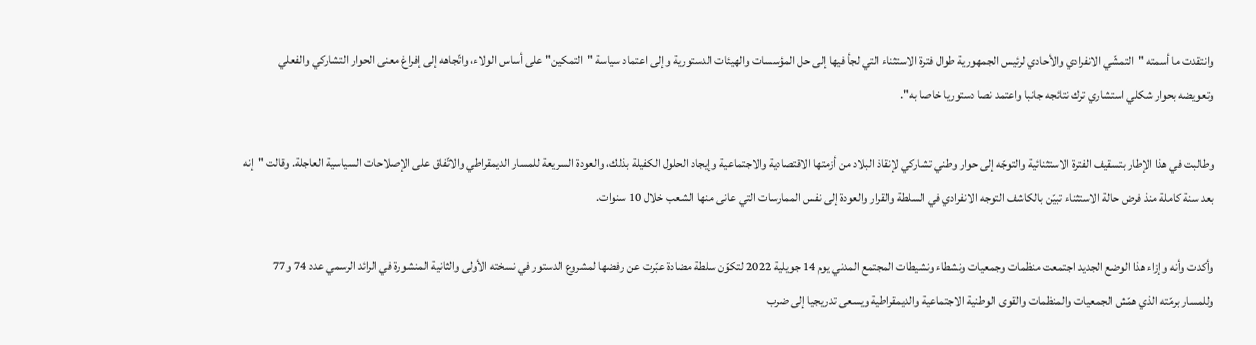وانتقدت ما أسمته "التمشّي الانفرادي والأحادي لرئيس الجمهورية طوال فترة الاستثناء التي لجأ فيها إلى حل المؤسسات والهيئات الدستورية وإلى اعتماد سياسة "التمكين" على أساس الولاء، واتّجاهه إلى إفراغ معنى الحوار التشاركي والفعلي وتعويضه بحوار شكلي استشاري ترك نتائجه جانبا واعتمد نصا دستوريا خاصا به".

وطالبت في هذا الإطار بتسقيف الفترة الاستثنائية والتوجّه إلى حوار وطني تشاركي لإنقاذ البلاد من أزمتها الاقتصادية والاجتماعية وإيجاد الحلول الكفيلة بذلك، والعودة السريعة للمسار الديمقراطي والاتّفاق على الإصلاحات السياسية العاجلة. وقالت "إنه بعد سنة كاملة منذ فرض حالة الاستثناء تبيّن بالكاشف التوجه الانفرادي في السلطة والقرار والعودة إلى نفس الممارسات التي عانى منها الشعب خلال 10 سنوات.

وأكدت وأنه وإزاء هذا الوضع الجديد اجتمعت منظمات وجمعيات ونشطاء ونشيطات المجتمع المدني يوم 14 جويلية 2022 لتكوّن سلطة مضادة عبّرت عن رفضها لمشروع الدستور في نسخته الأولى والثانية المنشورة في الرائد الرسمي عدد 74 و77 وللمسار برمّته الذي همّش الجمعيات والمنظمات والقوى الوطنية الاجتماعية والديمقراطية ويسعى تدريجيا إلى ضرب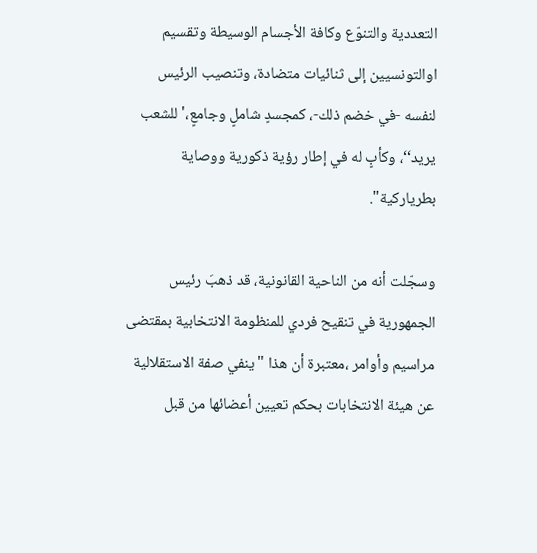التعددية والتنوّع وكافة الأجسام الوسيطة وتقسيم اوالتونسيين إلى ثنائيات متضادة، وتنصيب الرئيس لنفسه -في خضم ذلك-، كمجسدٍ شاملٍ وجامعٍ،' للشعب يريد‘‘، وكأبٍ له في إطار رؤية ذكورية ووصاية بطرياركية".

وسجّلت أنه من الناحية القانونية، قد ذهبَ رئيس الجمهورية في تنقيح فردي للمنظومة الانتخابية بمقتضى مراسيم وأوامر ،معتبرة أن هذا "ينفي صفة الاستقلالية عن هيئة الانتخابات بحكم تعيين أعضائها من قبل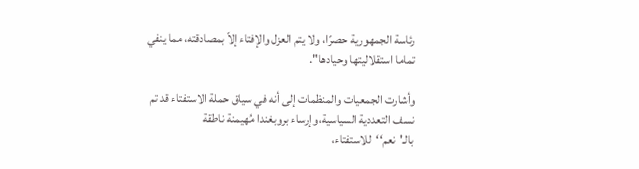رئاسة الجمهورية حصرًا، ولا يتم العزل والإفتاء إلاّ بمصادقته، مما ينفي تماما استقلاليتها وحيادها".

وأشارت الجمعيات والمنظمات إلى أنه في سياق حملة الاستفتاء قد تم نسف التعددية السياسية،وإرساء بروبغندا مُهيمنة ناطقة بالـ'نعم‘‘للاستفتاء،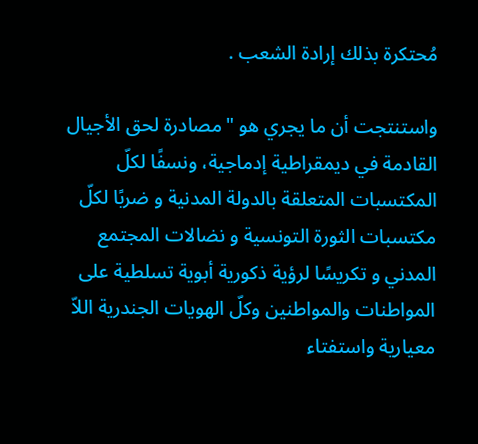مُحتكرة بذلك إرادة الشعب .

واستنتجت أن ما يجري هو "مصادرة لحق الأجيال القادمة في ديمقراطية إدماجية، ونسفًا لكلّ المكتسبات المتعلقة بالدولة المدنية و ضربًا لكلّ مكتسبات الثورة التونسية و نضالات المجتمع المدني و تكريسًا لرؤية ذكورية أبوية تسلطية على المواطنات والمواطنين وكلّ الهويات الجندرية اللاّ معيارية واستفتاء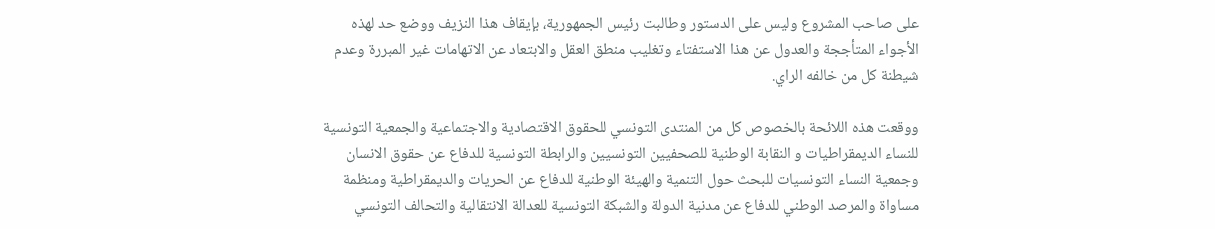على صاحب المشروع وليس على الدستور وطالبت رئيس الجمهورية، بإيقاف هذا النزيف ووضع حد لهذه الأجواء المتأججة والعدول عن هذا الاستفتاء وتغليب منطق العقل والابتعاد عن الاتهامات غير المبررة وعدم شيطنة كل من خالفه الراي.

ووقعت هذه اللائحة بالخصوص كل من المنتدى التونسي للحقوق الاقتصادية والاجتماعية والجمعية التونسية للنساء الديمقراطيات و النقابة الوطنية للصحفيين التونسيين والرابطة التونسية للدفاع عن حقوق الانسان وجمعية النساء التونسيات للبحث حول التنمية والهيئة الوطنية للدفاع عن الحريات والديمقراطية ومنظمة مساواة والمرصد الوطني للدفاع عن مدنية الدولة والشبكة التونسية للعدالة الانتقالية والتحالف التونسي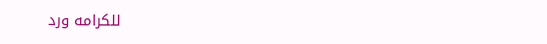للكرامه ورد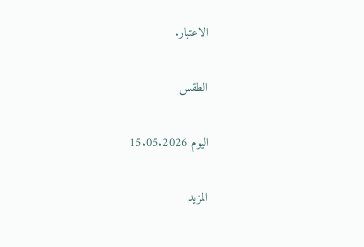الاعتبار.

الطقس

اليوم 15.05.2026

المزيد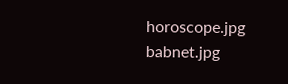horoscope.jpg
babnet.jpg